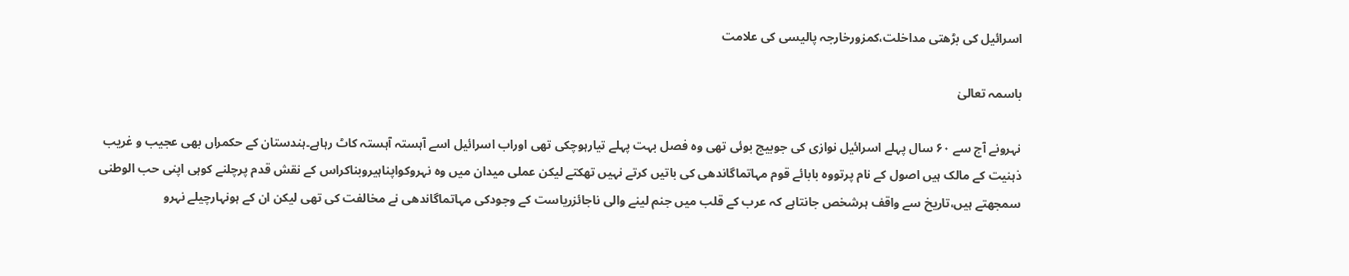اسرائیل کی بڑھتی مداخلت،کمزورخارجہ پالیسی کی علامت

باسمہ تعالیٰ

نہرونے آج سے ۶۰ سال پہلے اسرائیل نوازی کی جوبیج بوئی تھی وہ فصل بہت پہلے تیارہوچکی تھی اوراب اسرائیل اسے آہستہ آہستہ کاٹ رہاہے۔ہندستان کے حکمراں بھی عجیب و غریب ذہنیت کے مالک ہیں اصول کے نام پرتووہ بابائے قوم مہاتماگاندھی کی باتیں کرتے نہیں تھکتے لیکن عملی میدان میں وہ نہروکواپناہیروبناکراس کے نقش قدم پرچلنے کوہی اپنی حب الوطنی سمجھتے ہیں،تاریخ سے واقف ہرشخص جانتاہے کہ عرب کے قلب میں جنم لینے والی ناجائزریاست کے وجودکی مہاتماگاندھی نے مخالفت کی تھی لیکن ان کے ہونہارچیلے نہرو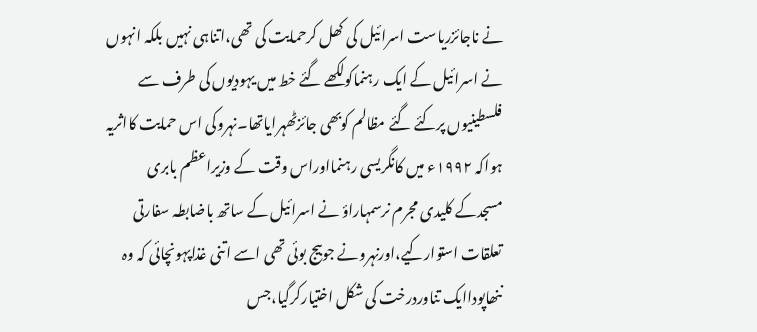نے ناجائزریاست اسرائیل کی کھل کرحمایت کی تھی،اتناہی نہیں بلکہ انہوں نے اسرائیل کے ایک رہنماکولکھے گئے خط میں یہودیوں کی طرف سے فلسطینیوں پرکئے گئے مظالم کوبھی جائزٹھہرایاتھا۔نہروکی اس حمایت کااثریہ ہواکہ ۱۹۹۲ء میں کانگریسی رہنمااوراس وقت کے وزیراعظم بابری مسجدکے کلیدی مجرم نرسمہاراؤ نے اسرائیل کے ساتھ باضابطہ سفارتی تعلقات استوارکیے،اورنہرونے جوبیج بوئی تھی اسے اتنی غذاپہونچائی کہ وہ ننھاپوداایک تناوردرخت کی شکل اختیارکرگیا،جس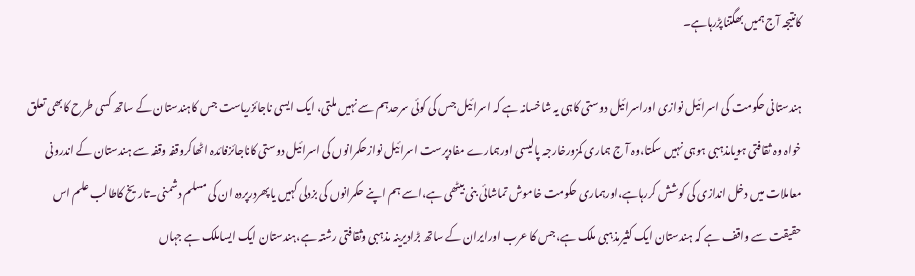کانتیجہ آج ہمیں بھگتناپڑرہاہے۔

ہندستانی حکومت کی اسرائیل نوازی اوراسرائیل دوستی کاہی یہ شاخسانہ ہے کہ اسرائیل جس کی کوئی سرحدہم سے نہیں ملتی، ایک ایسی ناجائزریاست جس کاہندستان کے ساتھ کسی طرح کابھی تعلق خواہ وہ ثقافتی ہویامذہبی ہوہی نہیں سکتا،وہ آ ج ہماری کمزورخارجہ پالیسی اورہمارے مفادپرست اسرائیل نوازحکمرانوں کی اسرائیل دوستی کاناجائزفائدہ اٹھاکروقفہ وقفہ سے ہندستان کے اندرونی معاملات میں دخل اندازی کی کوشش کررہاہے،اورہماری حکومت خاموش تماشائی بنی بیٹھی ہے،اسے ہم اپنے حکمرانوں کی بزدلی کہیں یاپھردرپردہ ان کی مسلم دشمنی۔تاریخ کاطالب علم اس حقیقت سے واقف ہے کہ ہندستان ایک کثیرمذہبی ملک ہے،جس کا عرب اورایران کے ساتھ بڑادیرینہ مذہبی وثقافتی رشتہ ہے،ہندستان ایک ایساملک ہے جہاں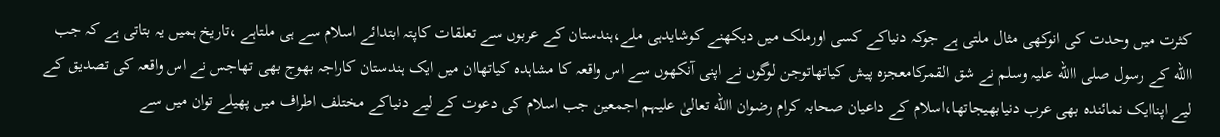کثرت میں وحدت کی انوکھی مثال ملتی ہے جوکہ دنیاکے کسی اورملک میں دیکھنے کوشایدہی ملے،ہندستان کے عربوں سے تعلقات کاپتہ ابتدائے اسلام سے ہی ملتاہے ،تاریخ ہمیں یہ بتاتی ہے کہ جب االله کے رسول صلی االله علیہ وسلم نے شق القمرکامعجزہ پیش کیاتھاتوجن لوگوں نے اپنی آنکھوں سے اس واقعہ کا مشاہدہ کیاتھاان میں ایک ہندستان کاراجہ بھوج بھی تھاجس نے اس واقعہ کی تصدیق کے لیے اپناایک نمائندہ بھی عرب دنیابھیجاتھا،اسلام کے داعیان صحابہ کرام رضوان االله تعالیٰ علیہم اجمعین جب اسلام کی دعوت کے لیے دنیاکے مختلف اطراف میں پھیلے توان میں سے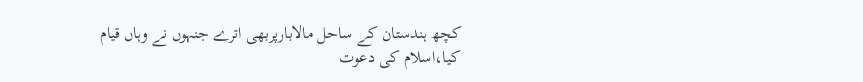کچھ ہندستان کے ساحل مالابارپربھی اترے جنہوں نے وہاں قیام کیا،اسلام کی دعوت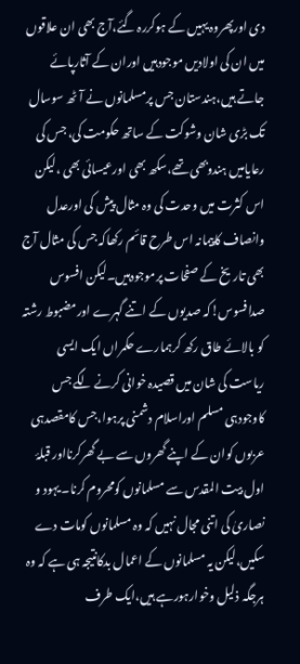دی اورپھروہ یہیں کے ہوکررہ گئے،آج بھی ان علاقوں میں ان کی اولادیں موجودہیں اوران کے آثارپائے جاتے ہیں،ہندستان جس پرمسلمانوں نے آٹھ سوسال تک بڑی شان وشوکت کے ساتھ حکومت کی، جس کی رعایامیں ہندوبھی تھے،سکھ بھی اورعیسائی بھی ،لیکن اس کثرت میں وحدت کی وہ مثال پیش کی اورعدل وانصاف کاپیمانہ اس طرح قائم رکھاکہ جس کی مثال آج بھی تاریخ کے صفحات پرموجودہیں۔لیکن افسوس صدافسوس!کہ صدیوں کے اتنے گہرے اورمضبوط رشتہ کو بالائے طاق رکھ کرہمارے حکمراں ایک ایسی ریاست کی شان میں قصیدہ خوانی کرنے لگے جس کاوجودہی مسلم اوراسلام دشمنی پرہوا،جس کامقصدہی عربوں کوان کے اپنے گھروں سے بے گھرکرنااور قبلۂ اول بیت المقدس سے مسلمانوں کومحروم کرنا۔ یہود و نصاریٰ کی اتنی مجال نہیں کہ وہ مسلمانوں کومات دے سکیں،لیکن یہ مسلمانوں کے اعمال بدکانتیجہ ہی ہے کہ وہ ہرجگہ ذلیل وخوارہورہے ہیں،ایک طرف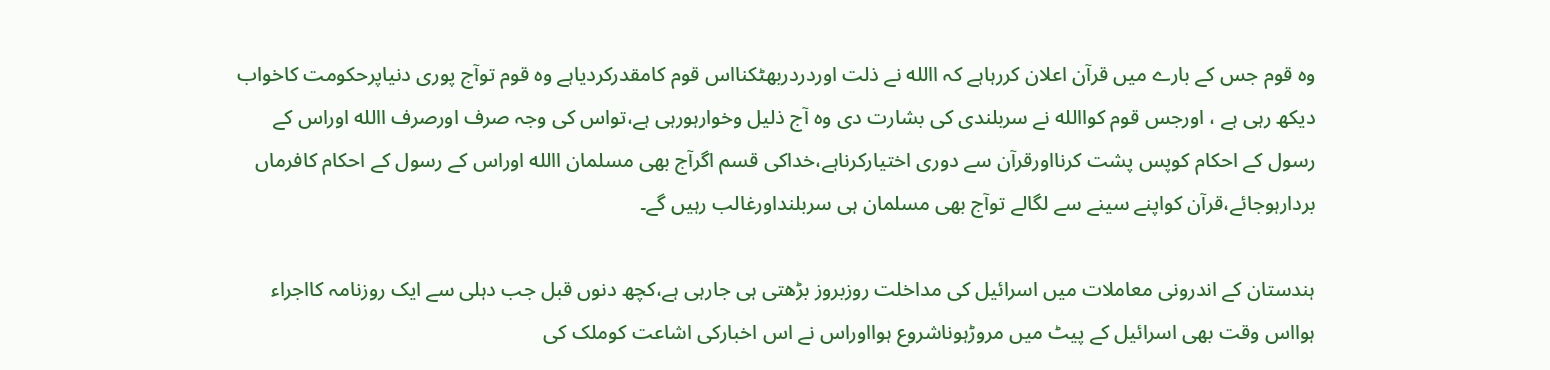وہ قوم جس کے بارے میں قرآن اعلان کررہاہے کہ االله نے ذلت اوردردربھٹکنااس قوم کامقدرکردیاہے وہ قوم توآج پوری دنیاپرحکومت کاخواب دیکھ رہی ہے ، اورجس قوم کواالله نے سربلندی کی بشارت دی وہ آج ذلیل وخوارہورہی ہے،تواس کی وجہ صرف اورصرف االله اوراس کے رسول کے احکام کوپس پشت کرنااورقرآن سے دوری اختیارکرناہے،خداکی قسم اگرآج بھی مسلمان االله اوراس کے رسول کے احکام کافرماں بردارہوجائے،قرآن کواپنے سینے سے لگالے توآج بھی مسلمان ہی سربلنداورغالب رہیں گے۔

ہندستان کے اندرونی معاملات میں اسرائیل کی مداخلت روزبروز بڑھتی ہی جارہی ہے،کچھ دنوں قبل جب دہلی سے ایک روزنامہ کااجراء ہوااس وقت بھی اسرائیل کے پیٹ میں مروڑہوناشروع ہوااوراس نے اس اخبارکی اشاعت کوملک کی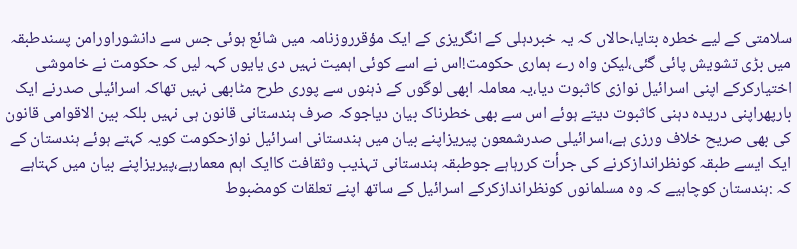سلامتی کے لیے خطرہ بتایا،حالاں کہ یہ خبردہلی کے انگریزی کے ایک مؤقرروزنامہ میں شائع ہوئی جس سے دانشوراورامن پسندطبقہ میں بڑی تشویش پائی گئی،لیکن واہ رے ہماری حکومت!اس نے اسے کوئی اہمیت نہیں دی یایوں کہہ لیں کہ حکومت نے خاموشی اختیارکرکے اپنی اسرائیل نوازی کاثبوت دیا،یہ معاملہ ابھی لوگوں کے ذہنوں سے پوری طرح مٹابھی نہیں تھاکہ اسرائیلی صدرنے ایک بارپھراپنی دریدہ دہنی کاثبوت دیتے ہوئے اس سے بھی خطرناک بیان دیاجوکہ صرف ہندستانی قانون ہی نہیں بلکہ بین الاقوامی قانون کی بھی صریح خلاف ورزی ہے،اسرائیلی صدرشمعون پیریزاپنے بیان میں ہندستانی اسرائیل نوازحکومت کویہ کہتے ہوئے ہندستان کے ایک ایسے طبقہ کونظراندازکرنے کی جرأت کررہاہے جوطبقہ ہندستانی تہذیب وثقافت کاایک اہم معمارہے،پیریزاپنے بیان میں کہتاہے کہ :ہندستان کوچاہیے کہ وہ مسلمانوں کونظراندازکرکے اسرائیل کے ساتھ اپنے تعلقات کومضبوط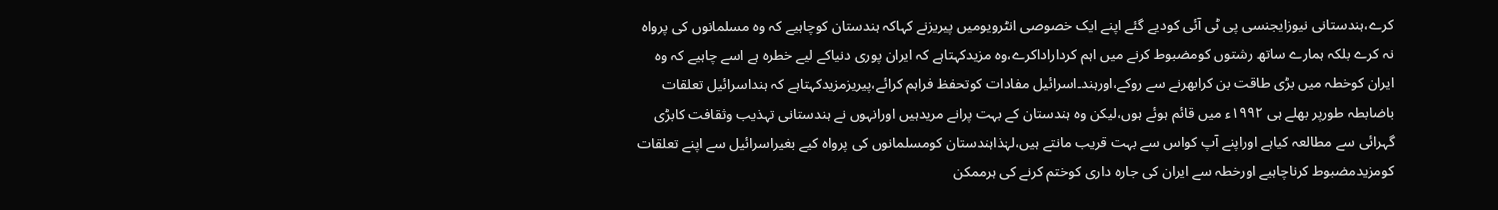کرے،ہندستانی نیوزایجنسی پی ٹی آئی کودیے گئے اپنے ایک خصوصی انٹرویومیں پیریزنے کہاکہ ہندستان کوچاہیے کہ وہ مسلمانوں کی پرواہ نہ کرے بلکہ ہمارے ساتھ رشتوں کومضبوط کرنے میں اہم کرداراداکرے،وہ مزیدکہتاہے کہ ایران پوری دنیاکے لیے خطرہ ہے اسے چاہیے کہ وہ ایران کوخطہ میں بڑی طاقت بن کرابھرنے سے روکے،اورہند۔اسرائیل مفادات کوتحفظ فراہم کرائے،پیریزمزیدکہتاہے کہ ہنداسرائیل تعلقات باضابطہ طورپر بھلے ہی ۱۹۹۲ء میں قائم ہوئے ہوں،لیکن وہ ہندستان کے بہت پرانے مریدہیں اورانہوں نے ہندستانی تہذیب وثقافت کابڑی گہرائی سے مطالعہ کیاہے اوراپنے آپ کواس سے بہت قریب مانتے ہیں،لہٰذاہندستان کومسلمانوں کی پرواہ کیے بغیراسرائیل سے اپنے تعلقات کومزیدمضبوط کرناچاہیے اورخطہ سے ایران کی جارہ داری کوختم کرنے کی ہرممکن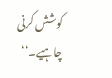کوشش کرنی چاہیے۔‘‘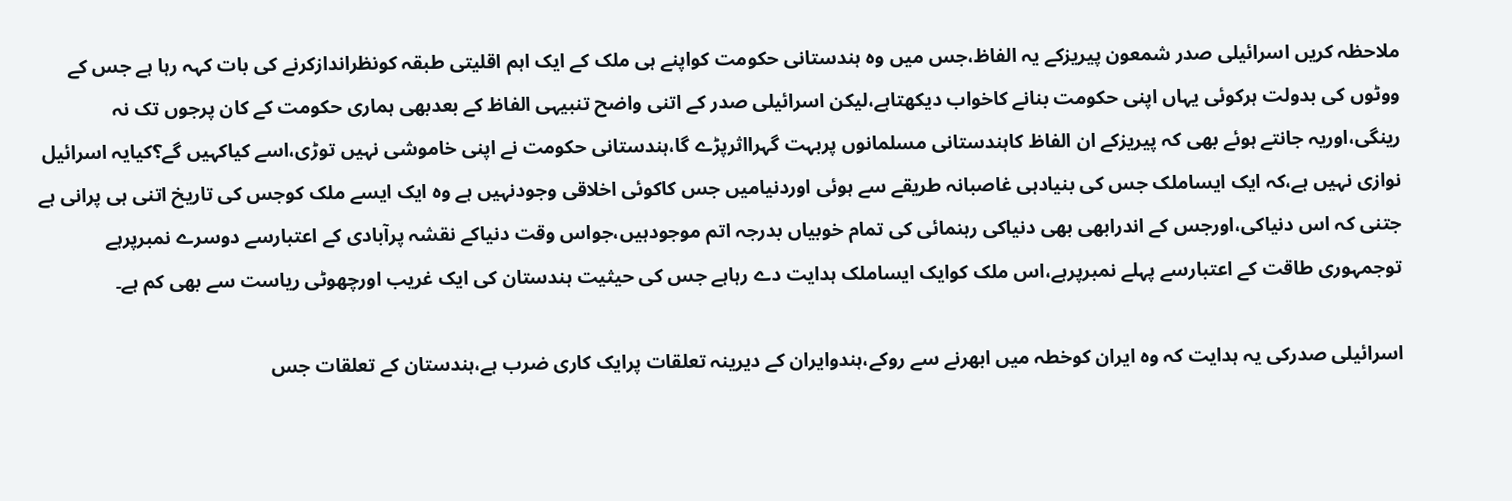ملاحظہ کریں اسرائیلی صدر شمعون پیریزکے یہ الفاظ،جس میں وہ ہندستانی حکومت کواپنے ہی ملک کے ایک اہم اقلیتی طبقہ کونظراندازکرنے کی بات کہہ رہا ہے جس کے ووٹوں کی بدولت ہرکوئی یہاں اپنی حکومت بنانے کاخواب دیکھتاہے،لیکن اسرائیلی صدر کے اتنی واضح تنبیہی الفاظ کے بعدبھی ہماری حکومت کے کان پرجوں تک نہ رینگی،اوریہ جانتے ہوئے بھی کہ پیریزکے ان الفاظ کاہندستانی مسلمانوں پربہت گہرااثرپڑے گا،ہندستانی حکومت نے اپنی خاموشی نہیں توڑی،اسے کیاکہیں گے؟کیایہ اسرائیل نوازی نہیں ہے،کہ ایک ایساملک جس کی بنیادہی غاصبانہ طریقے سے ہوئی اوردنیامیں جس کاکوئی اخلاقی وجودنہیں ہے وہ ایک ایسے ملک کوجس کی تاریخ اتنی ہی پرانی ہے جتنی کہ اس دنیاکی،اورجس کے اندرابھی بھی دنیاکی رہنمائی کی تمام خوبیاں بدرجہ اتم موجودہیں،جواس وقت دنیاکے نقشہ پرآبادی کے اعتبارسے دوسرے نمبرپرہے توجمہوری طاقت کے اعتبارسے پہلے نمبرپرہے،اس ملک کوایک ایساملک ہدایت دے رہاہے جس کی حیثیت ہندستان کی ایک غریب اورچھوٹی ریاست سے بھی کم ہے۔

اسرائیلی صدرکی یہ ہدایت کہ وہ ایران کوخطہ میں ابھرنے سے روکے،ہندوایران کے دیرینہ تعلقات پرایک کاری ضرب ہے،ہندستان کے تعلقات جس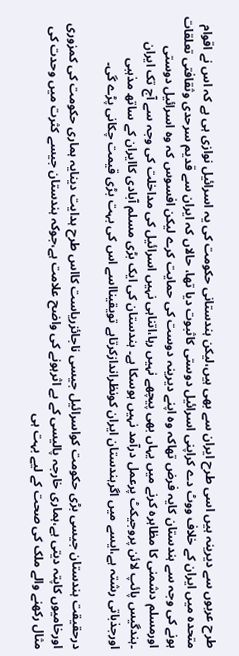طرح عربوں سے دیرینہ ہیں اسی طرح ایران سے بھی ہیں،لیکن ہندستانی حکومت کی یہ اسرائیل نوازی ہی ہے کہ اس نے اقوام متحدہ میں ایران کے خلاف ووٹ دے کراپنی اسرائیل دوستی کاثبوت دیا تھا، حالاں کہ ایران سے قدیم سرحدی وثقافتی تعلقات ہونے کی وجہ سے ہندستان کایہ فرض تھاکہ وہ اپنے دیرینہ دوست کی حمایت کرے لیکن افسوس کہ وہ اسرائیل دوستی اورمسلم دشمنی کا مظاہرہ کرنے میں یہاں بھی پیچھے نہیں رہا،اتناہی نہیں اسرائیل کی مداخلت کی وجہ سے آج تک ایران ۔ہندگیس پائپ لائن پروجیکٹ پرعمل درآمد نہیں ہوسکا ہے۔ ہندستان کی ایک بڑی مسلم آبادی کاایران کے ساتھ مذہبی اورجذباتی رشتہ ہے،ایسے میں اگرہندستان ایران کونظراندازکرتاہے تویقینااسے اس کی بہت بڑی قیمت چکانی پڑے گی۔

درحقیقت ہندستان جیسی بڑی حکومت کواسرائیل جیسی ناجائزریاست کااس طرح ہدایت دینایہ ہماری حکومت کی کمزوری اورخامیوں کاپتہ دیتی ہے،ہماری خارجہ پالیسی کے بے اثرہونے کی واضح علامت ہے،جوکہ ہندستان جیسے کثرت میں وحدت کی مثال رکھنے والے ملک کی صحت کے لیے بہت ہی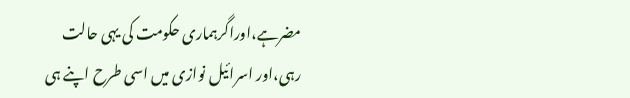مضرہے،اوراگرہماری حکومت کی یہی حالت رہی،اور اسرائیل نوازی میں اسی طرح اپنے ہی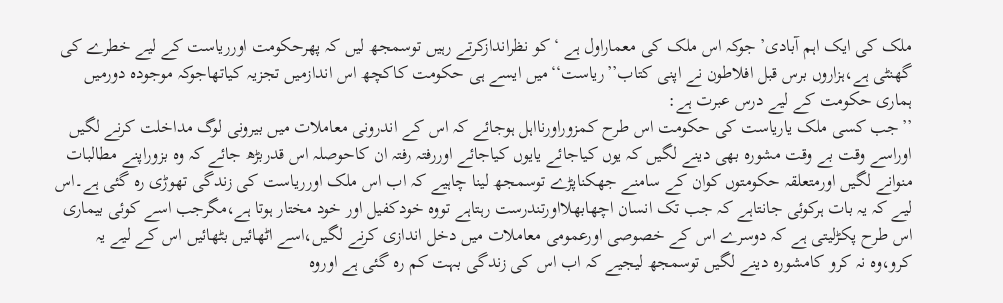ملک کی ایک اہم آبادی’ جوکہ اس ملک کی معماراول ہے ‘کو نظراندازکرتے رہیں توسمجھ لیں کہ پھرحکومت اورریاست کے لیے خطرے کی گھنٹی ہے،ہزاروں برس قبل افلاطون نے اپنی کتاب’’ریاست‘‘میں ایسے ہی حکومت کاکچھ اس اندازمیں تجزیہ کیاتھاجوکہ موجودہ دورمیں ہماری حکومت کے لیے درس عبرت ہے:
’’جب کسی ملک یاریاست کی حکومت اس طرح کمزوراورنااہل ہوجائے کہ اس کے اندرونی معاملات میں بیرونی لوگ مداخلت کرنے لگیں اوراسے وقت بے وقت مشورہ بھی دینے لگیں کہ یوں کیاجائے یایوں کیاجائے اوررفتہ رفتہ ان کاحوصلہ اس قدربڑھ جائے کہ وہ بزوراپنے مطالبات منوانے لگیں اورمتعلقہ حکومتوں کوان کے سامنے جھکناپڑے توسمجھ لینا چاہیے کہ اب اس ملک اورریاست کی زندگی تھوڑی رہ گئی ہے۔اس لیے کہ یہ بات ہرکوئی جانتاہے کہ جب تک انسان اچھابھلااورتندرست رہتاہے تووہ خودکفیل اور خود مختار ہوتا ہے،مگرجب اسے کوئی بیماری اس طرح پکڑلیتی ہے کہ دوسرے اس کے خصوصی اورعمومی معاملات میں دخل اندازی کرنے لگیں،اسے اٹھائیں بٹھائیں اس کے لیے یہ کرو،وہ نہ کرو کامشورہ دینے لگیں توسمجھ لیجیے کہ اب اس کی زندگی بہت کم رہ گئی ہے اوروہ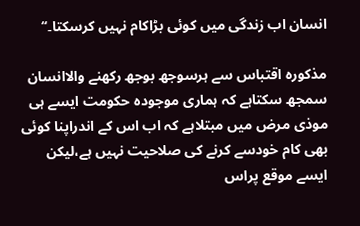انسان اب زندگی میں کوئی بڑاکام نہیں کرسکتا۔‘‘

مذکورہ اقتباس سے ہرسوجھ بوجھ رکھنے والاانسان سمجھ سکتاہے کہ ہماری موجودہ حکومت ایسے ہی موذی مرض میں مبتلاہے کہ اب اس کے اندراپنا کوئی بھی کام خودسے کرنے کی صلاحیت نہیں ہے،لیکن ایسے موقع پراس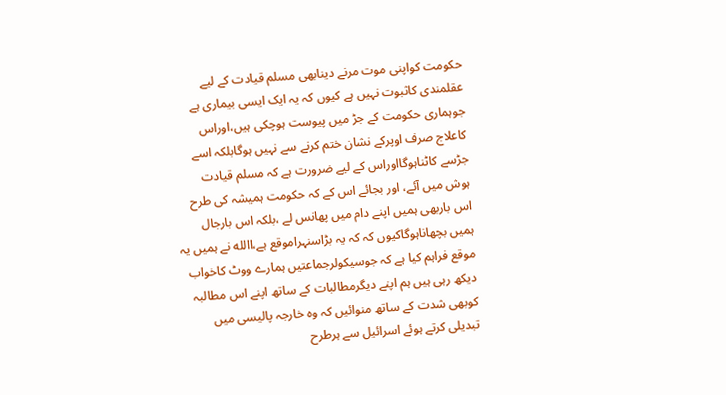حکومت کواپنی موت مرنے دینابھی مسلم قیادت کے لیے عقلمندی کاثبوت نہیں ہے کیوں کہ یہ ایک ایسی بیماری ہے جوہماری حکومت کے جڑ میں پیوست ہوچکی ہیں،اوراس کاعلاج صرف اوپرکے نشان ختم کرنے سے نہیں ہوگابلکہ اسے جڑسے کاٹناہوگااوراس کے لیے ضرورت ہے کہ مسلم قیادت ہوش میں آئے، اور بجائے اس کے کہ حکومت ہمیشہ کی طرح اس باربھی ہمیں اپنے دام میں پھانس لے ،بلکہ اس بارجال ہمیں بچھاناہوگاکیوں کہ کہ یہ بڑاسنہراموقع ہے،االله نے ہمیں یہ موقع فراہم کیا ہے کہ جوسیکولرجماعتیں ہمارے ووٹ کاخواب دیکھ رہی ہیں ہم اپنے دیگرمطالبات کے ساتھ اپنے اس مطالبہ کوبھی شدت کے ساتھ منوائیں کہ وہ خارجہ پالیسی میں تبدیلی کرتے ہوئے اسرائیل سے ہرطرح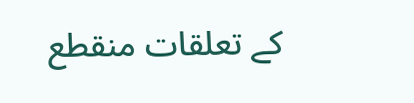کے تعلقات منقطع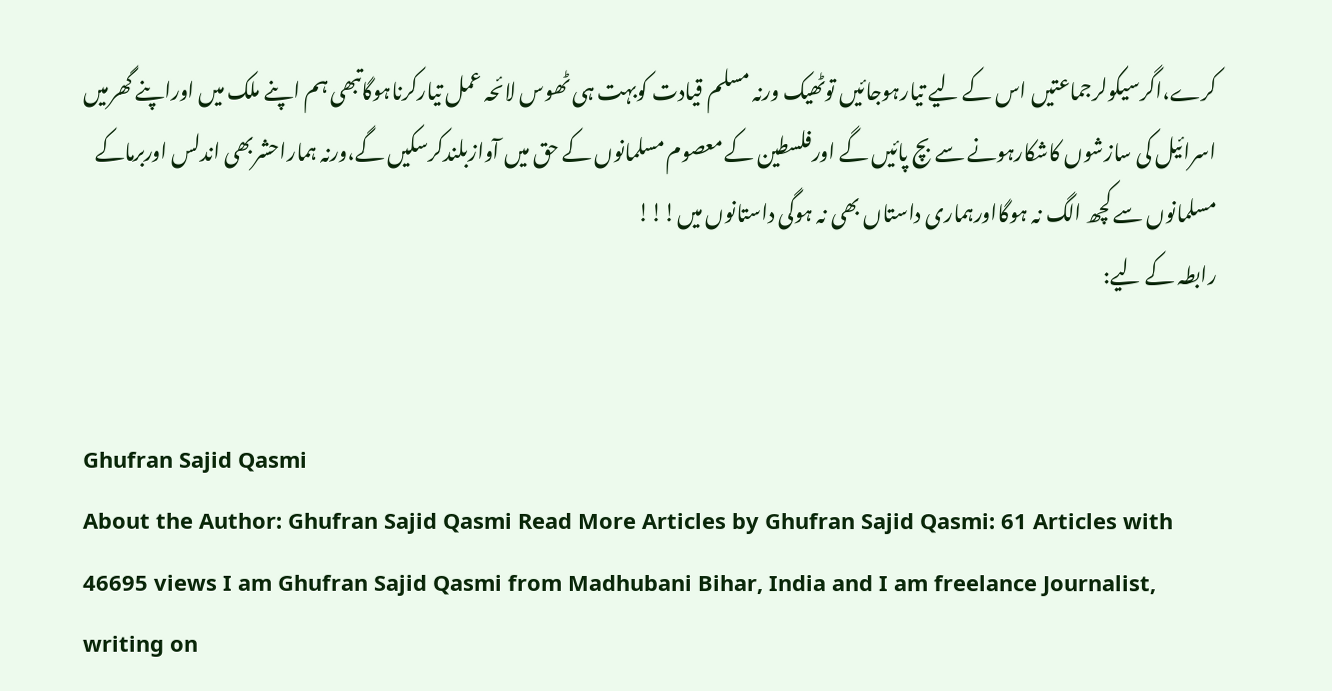کرے،اگرسیکولرجماعتیں اس کے لیے تیارہوجائیں توٹھیک ورنہ مسلم قیادت کوبہت ہی ٹھوس لائحہ عمل تیارکرناہوگاتبھی ہم اپنے ملک میں اوراپنے گھرمیں اسرائیل کی سازشوں کاشکارہونے سے بچ پائیں گے اورفلسطین کے معصوم مسلمانوں کے حق میں آوازبلندکرسکیں گے،ورنہ ہماراحشربھی اندلس اوربرماکے مسلمانوں سے کچھ الگ نہ ہوگااورہماری داستاں بھی نہ ہوگی داستانوں میں!!!
رابطہ کے لیے:


Ghufran Sajid Qasmi
About the Author: Ghufran Sajid Qasmi Read More Articles by Ghufran Sajid Qasmi: 61 Articles with 46695 views I am Ghufran Sajid Qasmi from Madhubani Bihar, India and I am freelance Journalist, writing on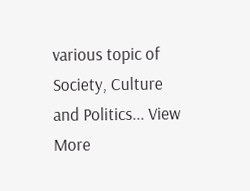various topic of Society, Culture and Politics... View More